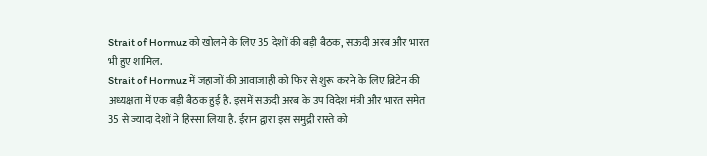Strait of Hormuz को खोलने के लिए 35 देशों की बड़ी बैठक, सऊदी अरब और भारत भी हुए शामिल.
Strait of Hormuz में जहाजों की आवाजाही को फिर से शुरू करने के लिए ब्रिटेन की अध्यक्षता में एक बड़ी बैठक हुई है. इसमें सऊदी अरब के उप विदेश मंत्री और भारत समेत 35 से ज्यादा देशों ने हिस्सा लिया है. ईरान द्वारा इस समुद्री रास्ते को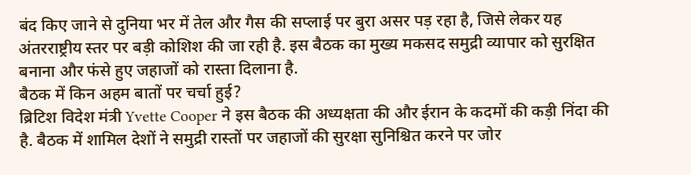बंद किए जाने से दुनिया भर में तेल और गैस की सप्लाई पर बुरा असर पड़ रहा है, जिसे लेकर यह अंतरराष्ट्रीय स्तर पर बड़ी कोशिश की जा रही है. इस बैठक का मुख्य मकसद समुद्री व्यापार को सुरक्षित बनाना और फंसे हुए जहाजों को रास्ता दिलाना है.
बैठक में किन अहम बातों पर चर्चा हुई?
ब्रिटिश विदेश मंत्री Yvette Cooper ने इस बैठक की अध्यक्षता की और ईरान के कदमों की कड़ी निंदा की है. बैठक में शामिल देशों ने समुद्री रास्तों पर जहाजों की सुरक्षा सुनिश्चित करने पर जोर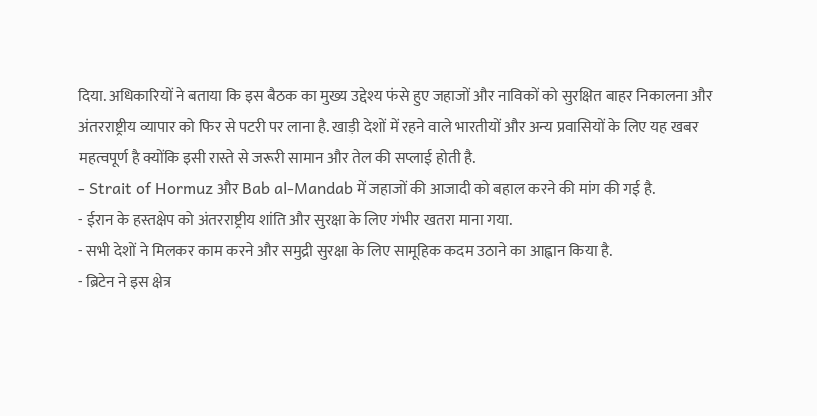दिया. अधिकारियों ने बताया कि इस बैठक का मुख्य उद्देश्य फंसे हुए जहाजों और नाविकों को सुरक्षित बाहर निकालना और अंतरराष्ट्रीय व्यापार को फिर से पटरी पर लाना है. खाड़ी देशों में रहने वाले भारतीयों और अन्य प्रवासियों के लिए यह खबर महत्वपूर्ण है क्योंकि इसी रास्ते से जरूरी सामान और तेल की सप्लाई होती है.
- Strait of Hormuz और Bab al-Mandab में जहाजों की आजादी को बहाल करने की मांग की गई है.
- ईरान के हस्तक्षेप को अंतरराष्ट्रीय शांति और सुरक्षा के लिए गंभीर खतरा माना गया.
- सभी देशों ने मिलकर काम करने और समुद्री सुरक्षा के लिए सामूहिक कदम उठाने का आह्वान किया है.
- ब्रिटेन ने इस क्षेत्र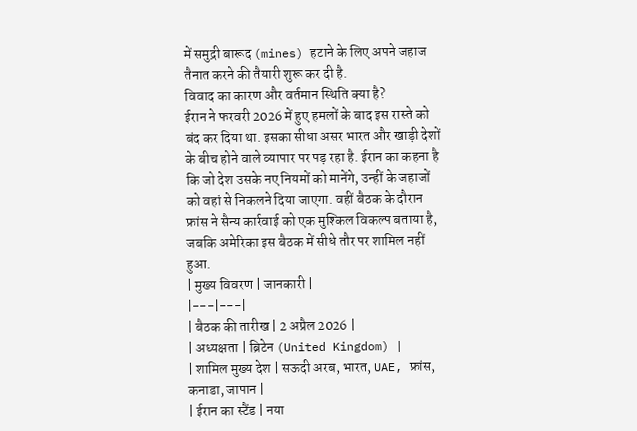में समुद्री बारूद (mines) हटाने के लिए अपने जहाज तैनात करने की तैयारी शुरू कर दी है.
विवाद का कारण और वर्तमान स्थिति क्या है?
ईरान ने फरवरी 2026 में हुए हमलों के बाद इस रास्ते को बंद कर दिया था. इसका सीधा असर भारत और खाड़ी देशों के बीच होने वाले व्यापार पर पड़ रहा है. ईरान का कहना है कि जो देश उसके नए नियमों को मानेंगे, उन्हीं के जहाजों को वहां से निकलने दिया जाएगा. वहीं बैठक के दौरान फ्रांस ने सैन्य कार्रवाई को एक मुश्किल विकल्प बताया है, जबकि अमेरिका इस बैठक में सीधे तौर पर शामिल नहीं हुआ.
| मुख्य विवरण | जानकारी |
|---|---|
| बैठक की तारीख | 2 अप्रैल 2026 |
| अध्यक्षता | ब्रिटेन (United Kingdom) |
| शामिल मुख्य देश | सऊदी अरब, भारत, UAE, फ्रांस, कनाडा, जापान |
| ईरान का स्टैंड | नया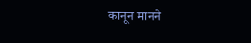कानून मानने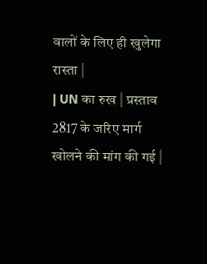वालों के लिए ही खुलेगा रास्ता |
| UN का रुख | प्रस्ताव 2817 के जरिए मार्ग खोलने की मांग की गई |